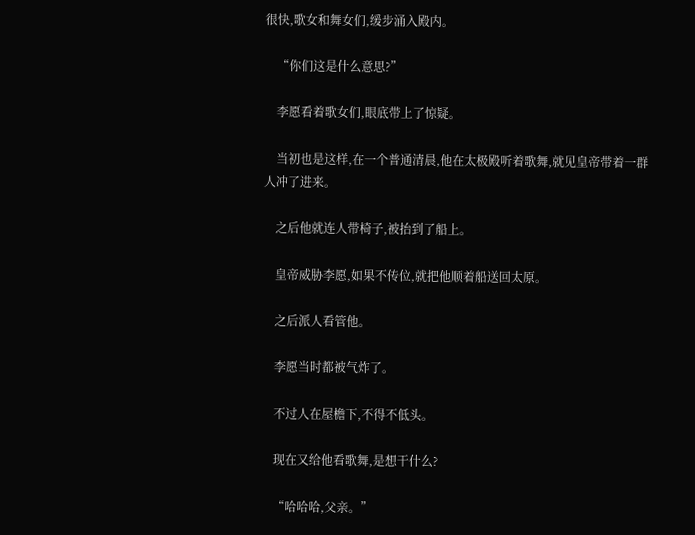很快,歌女和舞女们,缓步涌入殿内。

    “你们这是什么意思?”

    李愿看着歌女们,眼底带上了惊疑。

    当初也是这样,在一个普通清晨,他在太极殿听着歌舞,就见皇帝带着一群人冲了进来。

    之后他就连人带椅子,被抬到了船上。

    皇帝威胁李愿,如果不传位,就把他顺着船送回太原。

    之后派人看管他。

    李愿当时都被气炸了。

    不过人在屋檐下,不得不低头。

    现在又给他看歌舞,是想干什么?

    “哈哈哈,父亲。”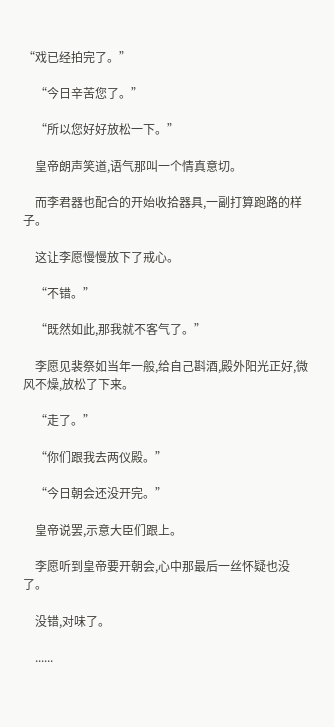“戏已经拍完了。”

    “今日辛苦您了。”

    “所以您好好放松一下。”

    皇帝朗声笑道,语气那叫一个情真意切。

    而李君器也配合的开始收拾器具,一副打算跑路的样子。

    这让李愿慢慢放下了戒心。

    “不错。”

    “既然如此,那我就不客气了。”

    李愿见裴祭如当年一般,给自己斟酒,殿外阳光正好,微风不燥,放松了下来。

    “走了。”

    “你们跟我去两仪殿。”

    “今日朝会还没开完。”

    皇帝说罢,示意大臣们跟上。

    李愿听到皇帝要开朝会,心中那最后一丝怀疑也没了。

    没错,对味了。

    ......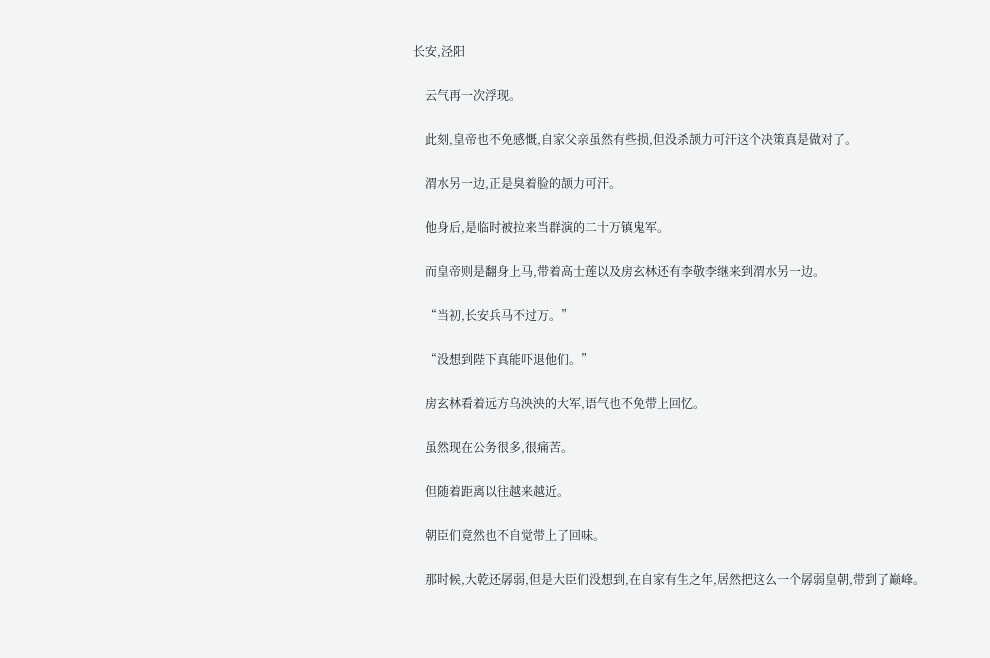长安,泾阳

    云气再一次浮现。

    此刻,皇帝也不免感慨,自家父亲虽然有些损,但没杀颉力可汗这个决策真是做对了。

    渭水另一边,正是臭着脸的颉力可汗。

    他身后,是临时被拉来当群演的二十万镇鬼军。

    而皇帝则是翻身上马,带着高士莲以及房玄林还有李敬李继来到渭水另一边。

    “当初,长安兵马不过万。”

    “没想到陛下真能吓退他们。”

    房玄林看着远方乌泱泱的大军,语气也不免带上回忆。

    虽然现在公务很多,很痛苦。

    但随着距离以往越来越近。

    朝臣们竟然也不自觉带上了回味。

    那时候,大乾还孱弱,但是大臣们没想到,在自家有生之年,居然把这么一个孱弱皇朝,带到了巅峰。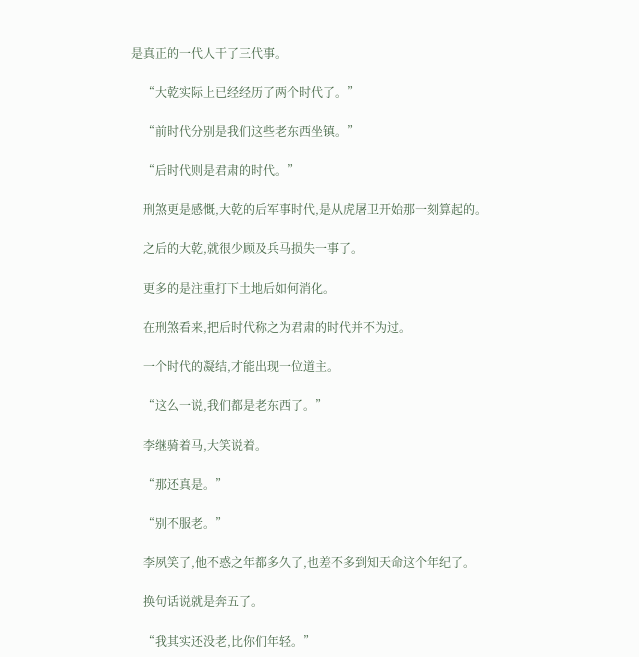是真正的一代人干了三代事。

    “大乾实际上已经经历了两个时代了。”

    “前时代分别是我们这些老东西坐镇。”

    “后时代则是君肃的时代。”

    刑煞更是感慨,大乾的后军事时代,是从虎屠卫开始那一刻算起的。

    之后的大乾,就很少顾及兵马损失一事了。

    更多的是注重打下土地后如何消化。

    在刑煞看来,把后时代称之为君肃的时代并不为过。

    一个时代的凝结,才能出现一位道主。

    “这么一说,我们都是老东西了。”

    李继骑着马,大笑说着。

    “那还真是。”

    “别不服老。”

    李夙笑了,他不惑之年都多久了,也差不多到知天命这个年纪了。

    换句话说就是奔五了。

    “我其实还没老,比你们年轻。”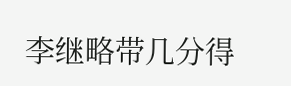李继略带几分得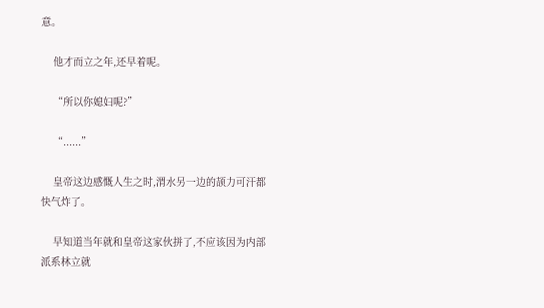意。

    他才而立之年,还早着呢。

    “所以你媳妇呢?”

    “......”

    皇帝这边感慨人生之时,渭水另一边的颉力可汗都快气炸了。

    早知道当年就和皇帝这家伙拼了,不应该因为内部派系林立就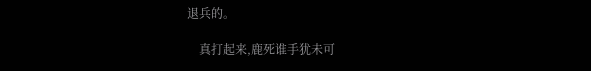退兵的。

    真打起来,鹿死谁手犹未可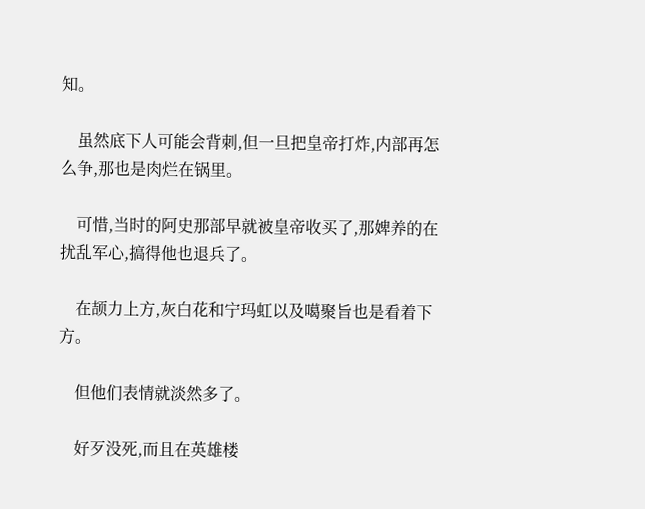知。

    虽然底下人可能会背刺,但一旦把皇帝打炸,内部再怎么争,那也是肉烂在锅里。

    可惜,当时的阿史那部早就被皇帝收买了,那婢养的在扰乱军心,搞得他也退兵了。

    在颉力上方,灰白花和宁玛虹以及噶聚旨也是看着下方。

    但他们表情就淡然多了。

    好歹没死,而且在英雄楼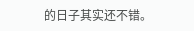的日子其实还不错。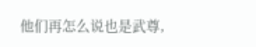他们再怎么说也是武尊,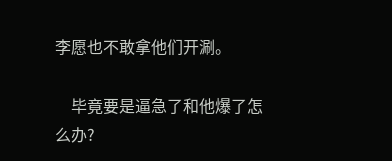李愿也不敢拿他们开涮。

    毕竟要是逼急了和他爆了怎么办?